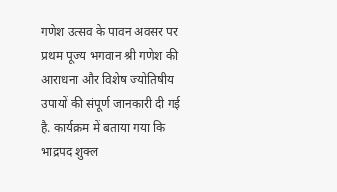गणेश उत्सव के पावन अवसर पर प्रथम पूज्य भगवान श्री गणेश की आराधना और विशेष ज्योतिषीय उपायों की संपूर्ण जानकारी दी गई है. कार्यक्रम में बताया गया कि भाद्रपद शुक्ल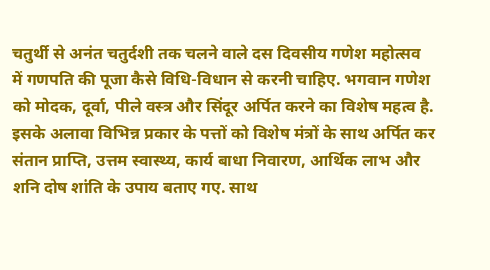चतुर्थी से अनंत चतुर्दशी तक चलने वाले दस दिवसीय गणेश महोत्सव में गणपति की पूजा कैसे विधि-विधान से करनी चाहिए. भगवान गणेश को मोदक, दूर्वा, पीले वस्त्र और सिंदूर अर्पित करने का विशेष महत्व है. इसके अलावा विभिन्न प्रकार के पत्तों को विशेष मंत्रों के साथ अर्पित कर संतान प्राप्ति, उत्तम स्वास्थ्य, कार्य बाधा निवारण, आर्थिक लाभ और शनि दोष शांति के उपाय बताए गए. साथ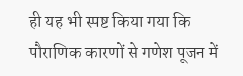ही यह भी स्पष्ट किया गया कि पौराणिक कारणों से गणेश पूजन में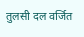तुलसी दल वर्जित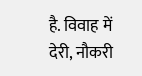है. विवाह में देरी, नौकरी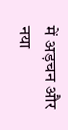में अड़चन और नया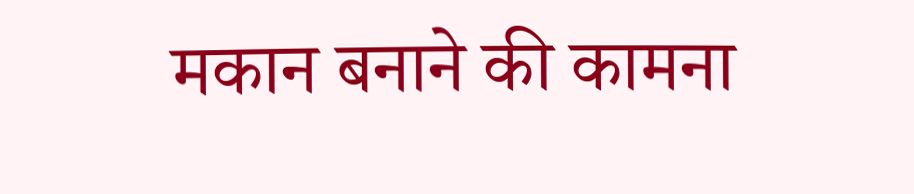मकान बनाने की कामना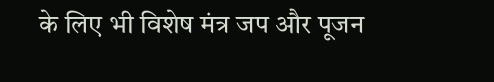के लिए भी विशेष मंत्र जप और पूजन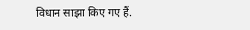विधान साझा किए गए हैं.